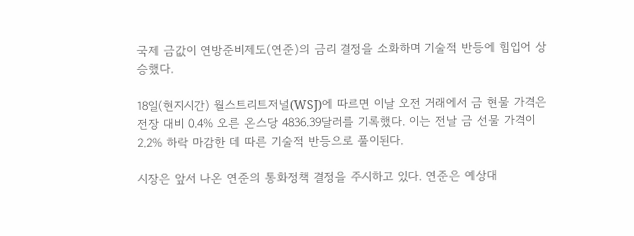국제 금값이 연방준비제도(연준)의 금리 결정을 소화하며 기술적 반등에 힘입어 상승했다.

18일(현지시간) 월스트리트저널(WSJ)에 따르면 이날 오전 거래에서 금 현물 가격은 전장 대비 0.4% 오른 온스당 4836.39달러를 기록했다. 이는 전날 금 선물 가격이 2.2% 하락 마감한 데 따른 기술적 반등으로 풀이된다.

시장은 앞서 나온 연준의 통화정책 결정을 주시하고 있다. 연준은 예상대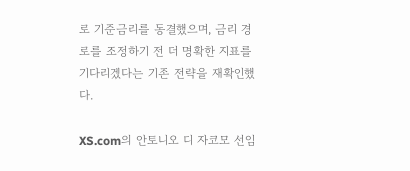로 기준금리를 동결했으며, 금리 경로를 조정하기 전 더 명확한 지표를 기다리겠다는 기존 전략을 재확인했다.

XS.com의 안토니오 디 자코모 선임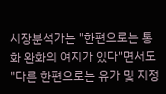시장분석가는 "한편으로는 통화 완화의 여지가 있다"면서도 "다른 한편으로는 유가 및 지정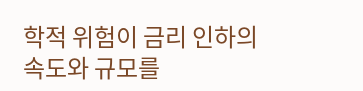학적 위험이 금리 인하의 속도와 규모를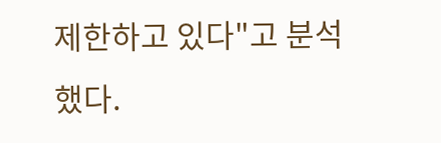제한하고 있다"고 분석했다.